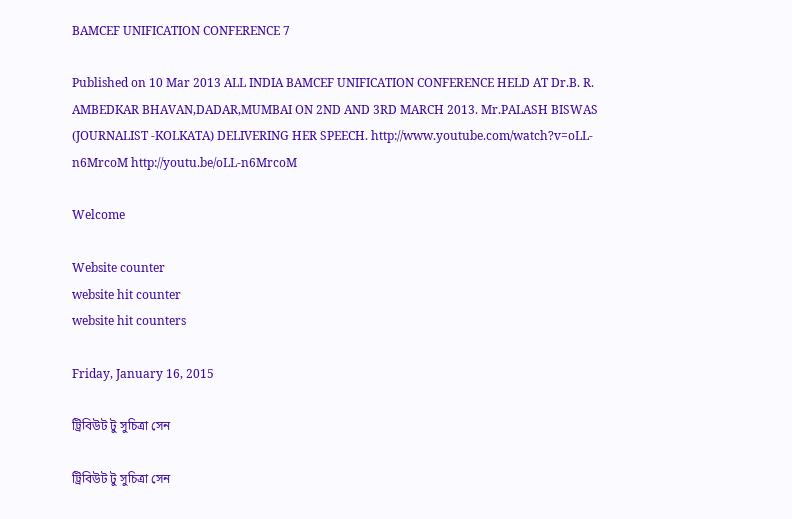BAMCEF UNIFICATION CONFERENCE 7

Published on 10 Mar 2013 ALL INDIA BAMCEF UNIFICATION CONFERENCE HELD AT Dr.B. R. AMBEDKAR BHAVAN,DADAR,MUMBAI ON 2ND AND 3RD MARCH 2013. Mr.PALASH BISWAS (JOURNALIST -KOLKATA) DELIVERING HER SPEECH. http://www.youtube.com/watch?v=oLL-n6MrcoM http://youtu.be/oLL-n6MrcoM

Welcome

Website counter
website hit counter
website hit counters

Friday, January 16, 2015

ট্রিবিউট টু সুচিত্রা সেন

ট্রিবিউট টু সুচিত্রা সেন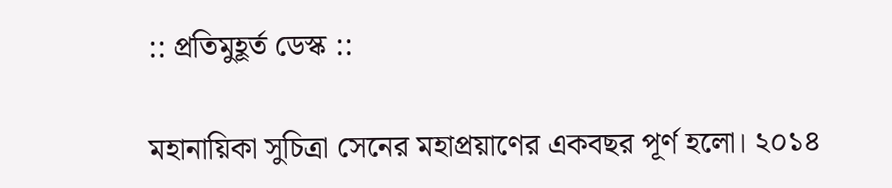:: প্রতিমুহূর্ত ডেস্ক ::

মহানায়িকা সুচিত্রা সেনের মহাপ্রয়াণের একবছর পূর্ণ হলো। ২০১৪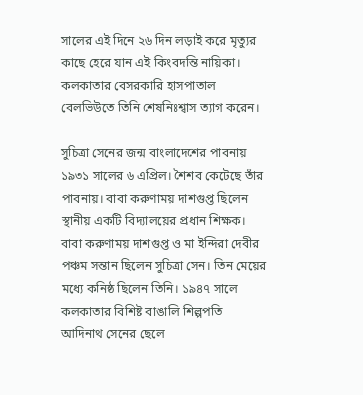সালের এই দিনে ২৬ দিন লড়াই করে মৃত্যুর কাছে হেরে যান এই কিংবদন্তি নায়িকা। কলকাতার বেসরকারি হাসপাতাল বেলভিউতে তিনি শেষনিঃশ্বাস ত্যাগ করেন।

সুচিত্রা সেনের জন্ম বাংলাদেশের পাবনায় ১৯৩১ সালের ৬ এপ্রিল। শৈশব কেটেছে তাঁর পাবনায়। বাবা করুণাময় দাশগুপ্ত ছিলেন স্থানীয় একটি বিদ্যালয়ের প্রধান শিক্ষক। বাবা করুণাময় দাশগুপ্ত ও মা ইন্দিরা দেবীর পঞ্চম সন্তান ছিলেন সুচিত্রা সেন। তিন মেয়ের মধ্যে কনিষ্ঠ ছিলেন তিনি। ১৯৪৭ সালে কলকাতার বিশিষ্ট বাঙালি শিল্পপতি আদিনাথ সেনের ছেলে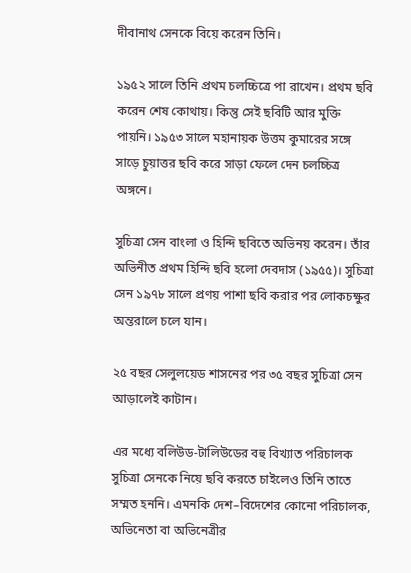দীবানাথ সেনকে বিয়ে করেন তিনি।

১৯৫২ সালে তিনি প্রথম চলচ্চিত্রে পা রাখেন। প্রথম ছবি করেন শেষ কোথায়। কিন্তু সেই ছবিটি আর মুক্তি পায়নি। ১৯৫৩ সালে মহানায়ক উত্তম কুমারের সঙ্গে সাড়ে চুয়াত্তর ছবি করে সাড়া ফেলে দেন চলচ্চিত্র অঙ্গনে।

সুচিত্রা সেন বাংলা ও হিন্দি ছবিতে অভিনয় করেন। তাঁর অভিনীত প্রথম হিন্দি ছবি হলো দেবদাস (১৯৫৫)। সুচিত্রা সেন ১৯৭৮ সালে প্রণয় পাশা ছবি করার পর লোকচক্ষুর অন্তরালে চলে যান।

২৫ বছর সেলুলয়েড শাসনের পর ৩৫ বছর সুচিত্রা সেন আড়ালেই কাটান।

এর মধ্যে বলিউড-টালিউডের বহু বিখ্যাত পরিচালক সুচিত্রা সেনকে নিয়ে ছবি করতে চাইলেও তিনি তাতে সম্মত হননি। এমনকি দেশ–বিদেশের কোনো পরিচালক, অভিনেতা বা অভিনেত্রীর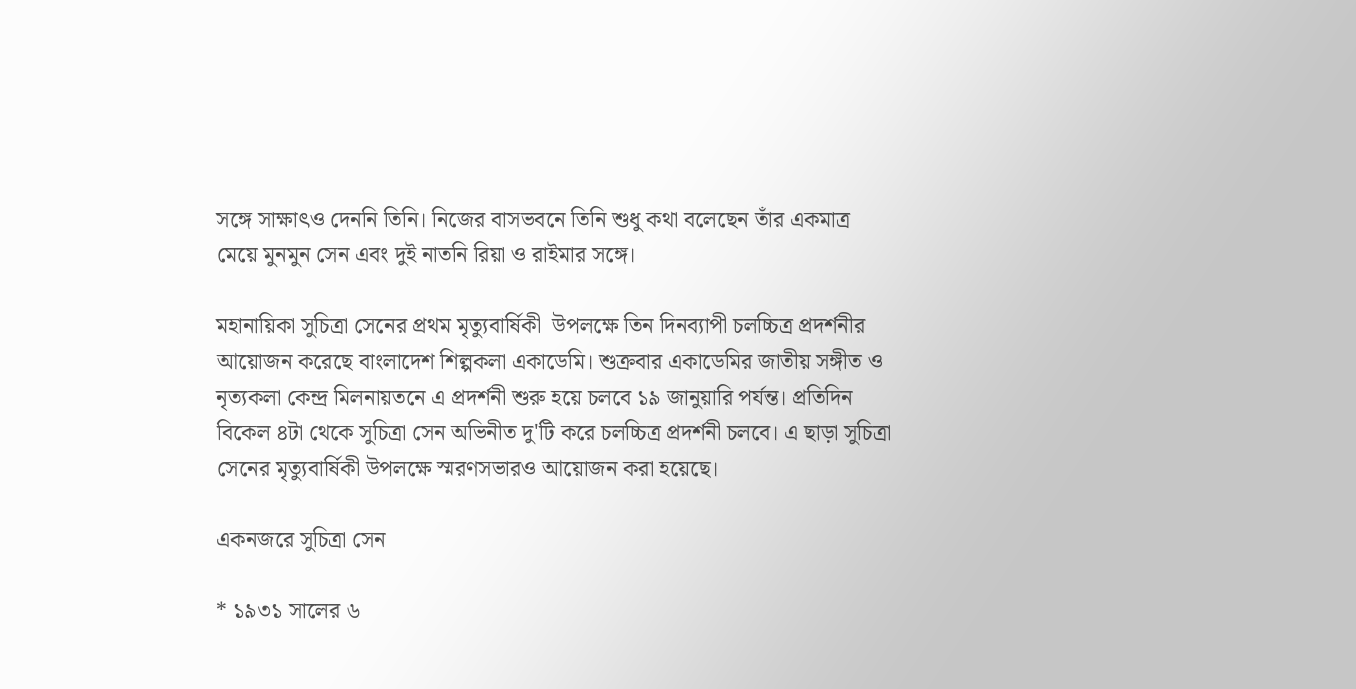সঙ্গে সাক্ষাৎও দেননি তিনি। নিজের বাসভবনে তিনি শুধু কথা বলেছেন তাঁর একমাত্র মেয়ে মুনমুন সেন এবং দুই নাতনি রিয়া ও রাইমার সঙ্গে।

মহানায়িকা সুচিত্রা সেনের প্রথম মৃত্যুবার্ষিকী  উপলক্ষে তিন দিনব্যাপী চলচ্চিত্র প্রদর্শনীর আয়োজন করেছে বাংলাদেশ শিল্পকলা একাডেমি। শুক্রবার একাডেমির জাতীয় সঙ্গীত ও নৃত্যকলা কেন্দ্র মিলনায়তনে এ প্রদর্শনী শুরু হয়ে চলবে ১৯ জানুয়ারি পর্যন্ত। প্রতিদিন বিকেল ৪টা থেকে সুচিত্রা সেন অভিনীত দু'টি করে চলচ্চিত্র প্রদর্শনী চলবে। এ ছাড়া সুচিত্রা সেনের মৃত্যুবার্ষিকী উপলক্ষে স্মরণসভারও আয়োজন করা হয়েছে।

একনজরে সুচিত্রা সেন

* ১৯৩১ সালের ৬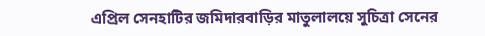এপ্রিল সেনহাটির জমিদারবাড়ির মাতুলালয়ে সুচিত্রা সেনের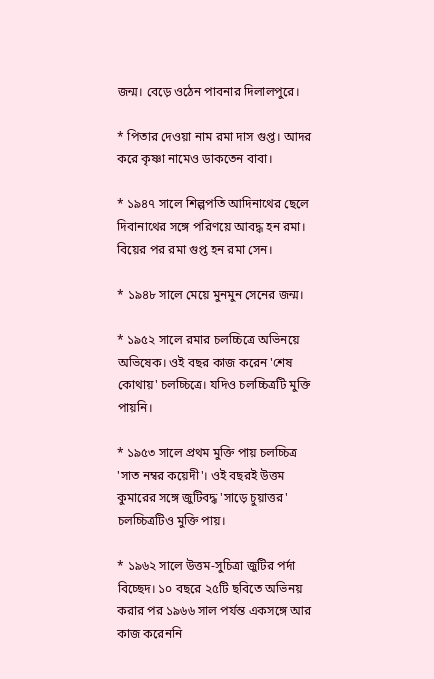জন্ম। বেড়ে ওঠেন পাবনার দিলালপুরে।

* পিতার দেওয়া নাম রমা দাস গুপ্ত। আদর করে কৃষ্ণা নামেও ডাকতেন বাবা।

* ১৯৪৭ সালে শিল্পপতি আদিনাথের ছেলে দিবানাথের সঙ্গে পরিণয়ে আবদ্ধ হন রমা। বিয়ের পর রমা গুপ্ত হন রমা সেন।

* ১৯৪৮ সালে মেয়ে মুনমুন সেনের জন্ম।

* ১৯৫২ সালে রমার চলচ্চিত্রে অভিনয়ে অভিষেক। ওই বছর কাজ করেন 'শেষ কোথায়' চলচ্চিত্রে। যদিও চলচ্চিত্রটি মুক্তি পায়নি।

* ১৯৫৩ সালে প্রথম মুক্তি পায় চলচ্চিত্র 'সাত নম্বর কয়েদী'। ওই বছরই উত্তম কুমারের সঙ্গে জুটিবদ্ধ 'সাড়ে চুয়াত্তর' চলচ্চিত্রটিও মুক্তি পায়।

* ১৯৬২ সালে উত্তম-সুচিত্রা জুটির পর্দা বিচ্ছেদ। ১০ বছরে ২৫টি ছবিতে অভিনয় করার পর ১৯৬৬ সাল পর্যন্ত একসঙ্গে আর কাজ করেননি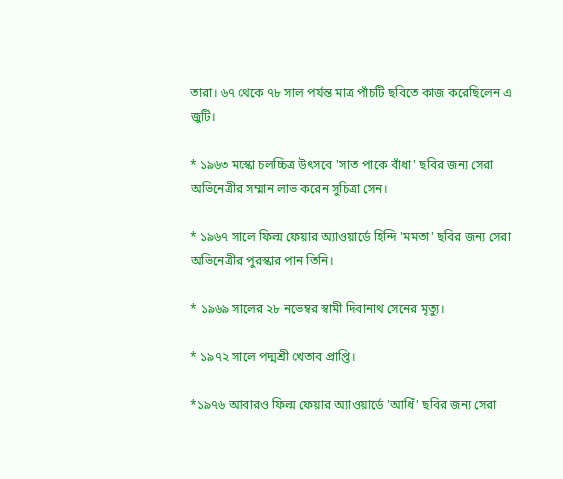তারা। ৬৭ থেকে ৭৮ সাল পর্যন্ত মাত্র পাঁচটি ছবিতে কাজ করেছিলেন এ জুটি।

* ১৯৬৩ মস্কো চলচ্চিত্র উৎসবে 'সাত পাকে বাঁধা' ছবির জন্য সেরা অভিনেত্রীর সম্মান লাভ করেন সুচিত্রা সেন।

* ১৯৬৭ সালে ফিল্ম ফেয়ার অ্যাওয়ার্ডে হিন্দি 'মমতা' ছবির জন্য সেরা অভিনেত্রীর পুরস্কার পান তিনি।

* ১৯৬৯ সালের ২৮ নভেম্বর স্বামী দিবানাথ সেনের মৃত্যু।

* ১৯৭২ সালে পদ্মশ্রী খেতাব প্রাপ্তি।

*১৯৭৬ আবারও ফিল্ম ফেয়ার অ্যাওয়ার্ডে 'আধিঁ' ছবির জন্য সেরা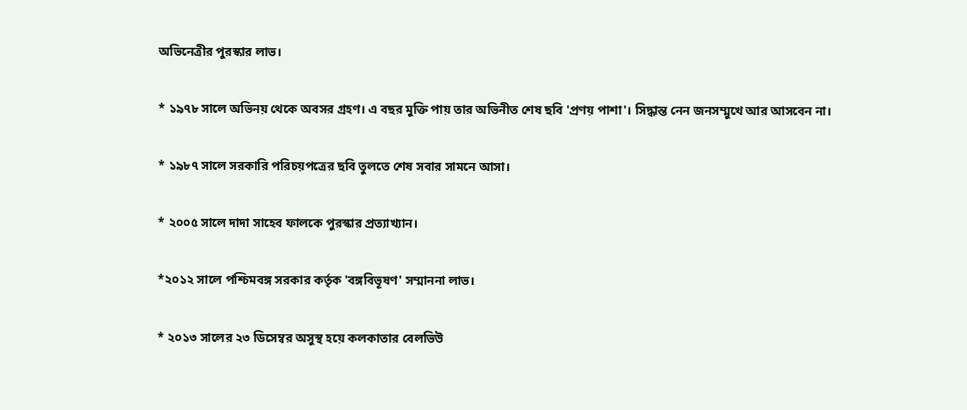অভিনেত্রীর পুরস্কার লাভ।

* ১৯৭৮ সালে অভিনয় থেকে অবসর গ্রহণ। এ বছর মুক্তি পায় তার অভিনীত শেষ ছবি 'প্রণয় পাশা'। সিদ্ধান্ত নেন জনসম্মুখে আর আসবেন না।

* ১৯৮৭ সালে সরকারি পরিচয়পত্রের ছবি তুলতে শেষ সবার সামনে আসা।

* ২০০৫ সালে দাদা সাহেব ফালকে পুরস্কার প্রত্যাখ্যান।

*২০১২ সালে পশ্চিমবঙ্গ সরকার কর্তৃক 'বঙ্গবিভূষণ' সম্মাননা লাভ।

* ২০১৩ সালের ২৩ ডিসেম্বর অসুস্থ হয়ে কলকাতার বেলভিউ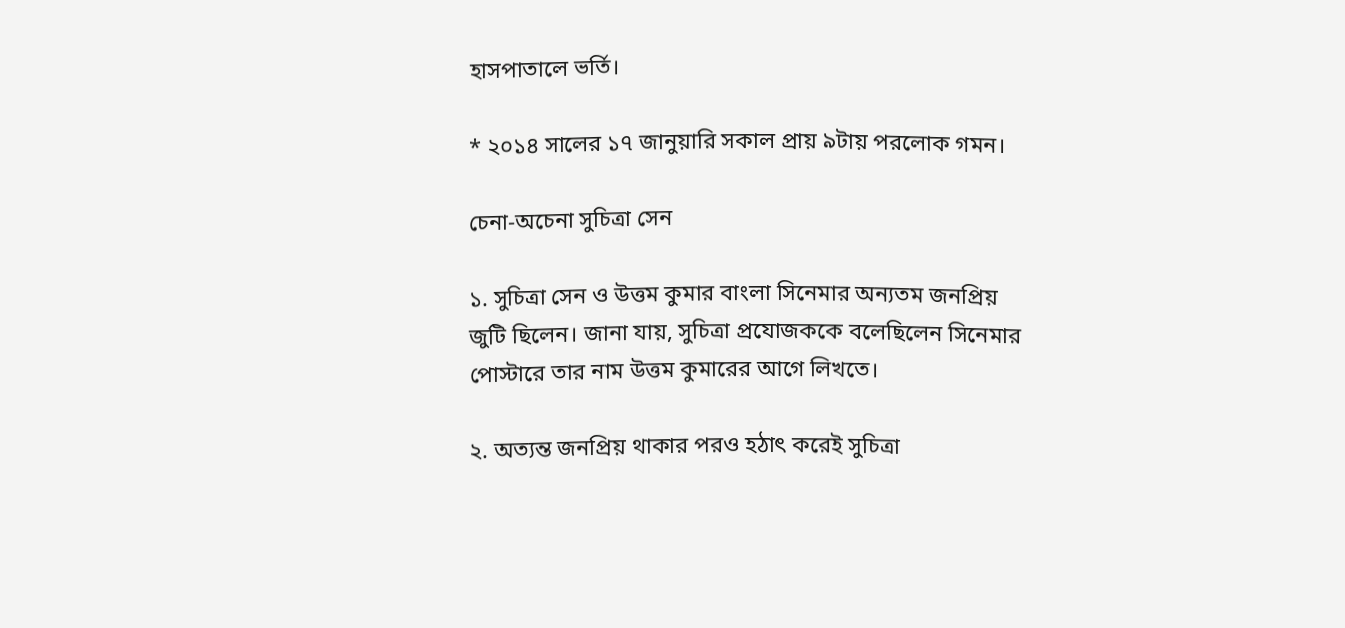হাসপাতালে ভর্তি।

* ২০১৪ সালের ১৭ জানুয়ারি সকাল প্রায় ৯টায় পরলোক গমন।

চেনা-অচেনা সুচিত্রা সেন

১. সুচিত্রা সেন ও উত্তম কুমার বাংলা সিনেমার অন্যতম জনপ্রিয় জুটি ছিলেন। জানা যায়, সুচিত্রা প্রযোজককে বলেছিলেন সিনেমার পোস্টারে তার নাম উত্তম কুমারের আগে লিখতে।

২. অত্যন্ত জনপ্রিয় থাকার পরও হঠাৎ করেই সুচিত্রা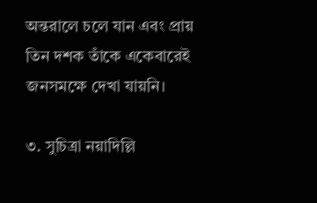অন্তরালে চলে যান এবং প্রায় তিন দশক তাঁকে একেবারেই জনসমক্ষে দেখা যায়নি।

৩. সুচিত্রা নয়াদিল্লি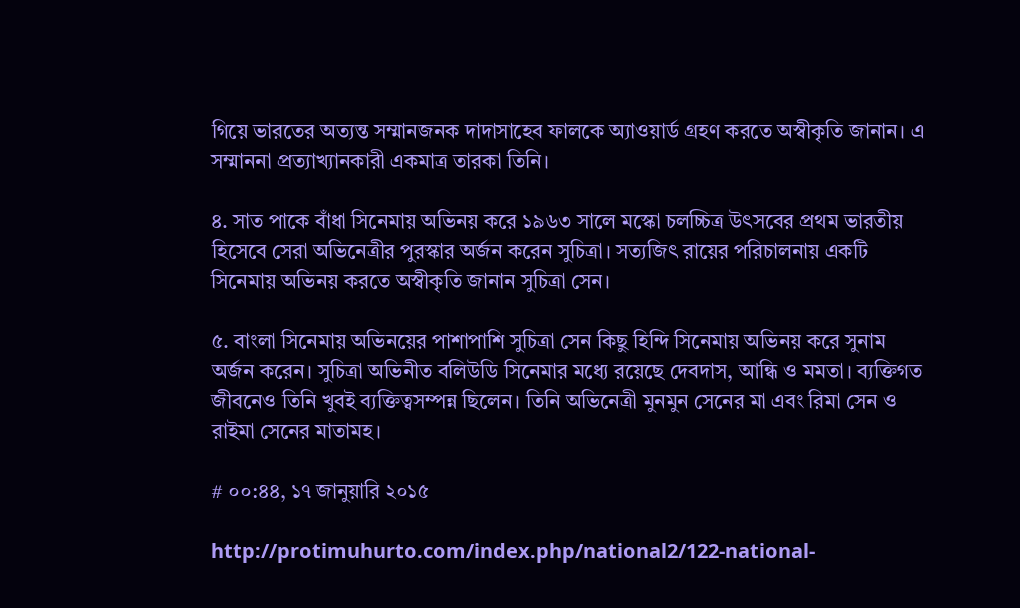গিয়ে ভারতের অত্যন্ত সম্মানজনক দাদাসাহেব ফালকে অ্যাওয়ার্ড গ্রহণ করতে অস্বীকৃতি জানান। এ সম্মাননা প্রত্যাখ্যানকারী একমাত্র তারকা তিনি।

৪. সাত পাকে বাঁধা সিনেমায় অভিনয় করে ১৯৬৩ সালে মস্কো চলচ্চিত্র উৎসবের প্রথম ভারতীয় হিসেবে সেরা অভিনেত্রীর পুরস্কার অর্জন করেন সুচিত্রা। সত্যজিৎ রায়ের পরিচালনায় একটি সিনেমায় অভিনয় করতে অস্বীকৃতি জানান সুচিত্রা সেন।

৫. বাংলা সিনেমায় অভিনয়ের পাশাপাশি সুচিত্রা সেন কিছু হিন্দি সিনেমায় অভিনয় করে সুনাম অর্জন করেন। সুচিত্রা অভিনীত বলিউডি সিনেমার মধ্যে রয়েছে দেবদাস, আন্ধি ও মমতা। ব্যক্তিগত জীবনেও তিনি খুবই ব্যক্তিত্বসম্পন্ন ছিলেন। তিনি অভিনেত্রী মুনমুন সেনের মা এবং রিমা সেন ও রাইমা সেনের মাতামহ।

# ০০:৪৪, ১৭ জানুয়ারি ২০১৫

http://protimuhurto.com/index.php/national2/122-national-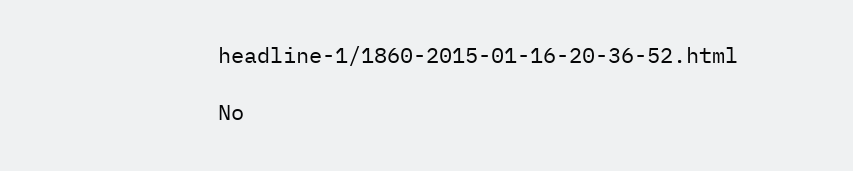headline-1/1860-2015-01-16-20-36-52.html

No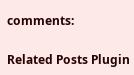comments:

Related Posts Plugin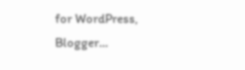for WordPress, Blogger...